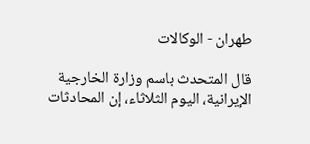طهران - الوكالات

قال المتحدث باسم وزارة الخارجية الإيرانية، اليوم الثلاثاء، إن المحادثات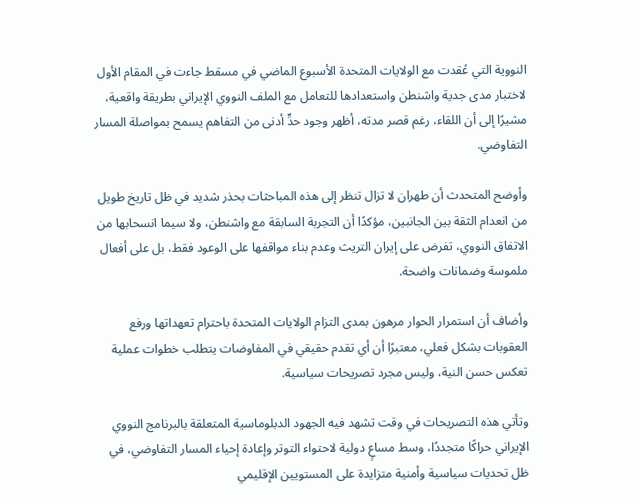النووية التي عُقدت مع الولايات المتحدة الأسبوع الماضي في مسقط جاءت في المقام الأول لاختبار مدى جدية واشنطن واستعدادها للتعامل مع الملف النووي الإيراني بطريقة واقعية، مشيرًا إلى أن اللقاء، رغم قصر مدته، أظهر وجود حدٍّ أدنى من التفاهم يسمح بمواصلة المسار التفاوضي.

وأوضح المتحدث أن طهران لا تزال تنظر إلى هذه المباحثات بحذر شديد في ظل تاريخ طويل من انعدام الثقة بين الجانبين، مؤكدًا أن التجربة السابقة مع واشنطن، ولا سيما انسحابها من الاتفاق النووي، تفرض على إيران التريث وعدم بناء مواقفها على الوعود فقط، بل على أفعال ملموسة وضمانات واضحة.

وأضاف أن استمرار الحوار مرهون بمدى التزام الولايات المتحدة باحترام تعهداتها ورفع العقوبات بشكل فعلي، معتبرًا أن أي تقدم حقيقي في المفاوضات يتطلب خطوات عملية تعكس حسن النية، وليس مجرد تصريحات سياسية.

وتأتي هذه التصريحات في وقت تشهد فيه الجهود الدبلوماسية المتعلقة بالبرنامج النووي الإيراني حراكًا متجددًا، وسط مساعٍ دولية لاحتواء التوتر وإعادة إحياء المسار التفاوضي، في ظل تحديات سياسية وأمنية متزايدة على المستويين الإقليمي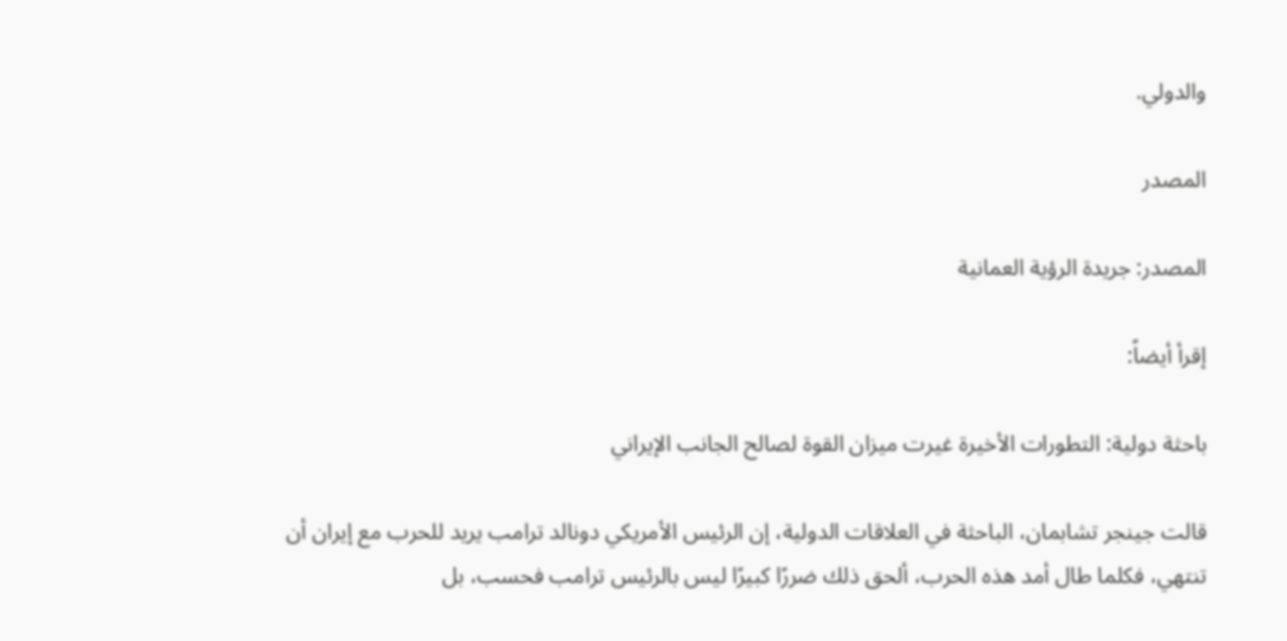والدولي.

المصدر

المصدر: جريدة الرؤية العمانية

إقرأ أيضاً:

باحثة دولية: التطورات الأخيرة غيرت ميزان القوة لصالح الجانب الإيراني

قالت جينجر تشابمان، الباحثة في العلاقات الدولية، إن الرئيس الأمريكي دونالد ترامب يريد للحرب مع إيران أن تنتهي، فكلما طال أمد هذه الحرب، ألحق ذلك ضررًا كبيرًا ليس بالرئيس ترامب فحسب، بل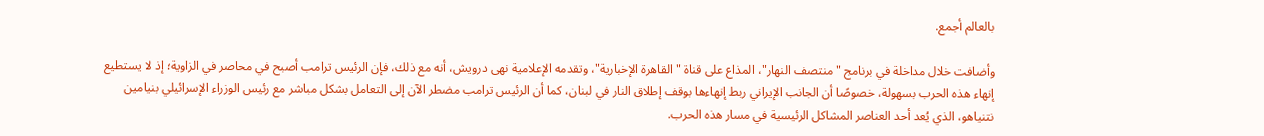بالعالم أجمع.

وأضافت خلال مداخلة في برنامج "منتصف النهار"، المذاع على قناة "القاهرة الإخبارية"، وتقدمه الإعلامية نهى درويش، أنه مع ذلك، فإن الرئيس ترامب أصبح في محاصر في الزاوية؛ إذ لا يستطيع إنهاء هذه الحرب بسهولة، خصوصًا أن الجانب الإيراني ربط إنهاءها بوقف إطلاق النار في لبنان، كما أن الرئيس ترامب مضطر الآن إلى التعامل بشكل مباشر مع رئيس الوزراء الإسرائيلي بنيامين نتنياهو، الذي يُعد أحد العناصر المشاكل الرئيسية في مسار هذه الحرب.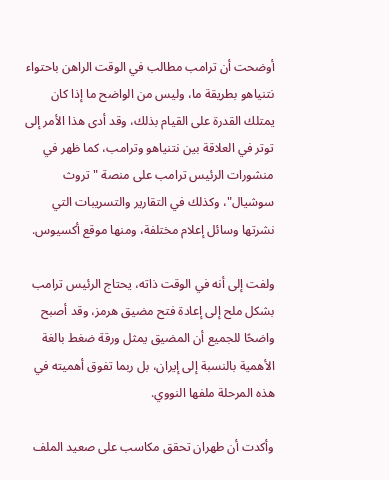أوضحت أن ترامب مطالب في الوقت الراهن باحتواء نتنياهو بطريقة ما، وليس من الواضح ما إذا كان يمتلك القدرة على القيام بذلك، وقد أدى هذا الأمر إلى توتر في العلاقة بين نتنياهو وترامب، كما ظهر في منشورات الرئيس ترامب على منصة "تروث سوشيال"، وكذلك في التقارير والتسريبات التي نشرتها وسائل إعلام مختلفة، ومنها موقع أكسيوس.

ولفت إلى أنه في الوقت ذاته، يحتاج الرئيس ترامب بشكل ملح إلى إعادة فتح مضيق هرمز، وقد أصبح واضحًا للجميع أن المضيق يمثل ورقة ضغط بالغة الأهمية بالنسبة إلى إيران، بل ربما تفوق أهميته في هذه المرحلة ملفها النووي.

وأكدت أن طهران تحقق مكاسب على صعيد الملف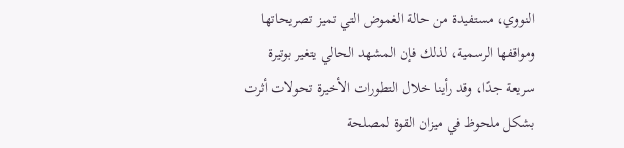النووي، مستفيدة من حالة الغموض التي تميز تصريحاتها ومواقفها الرسمية، لذلك فإن المشهد الحالي يتغير بوتيرة سريعة جدًا، وقد رأينا خلال التطورات الأخيرة تحولات أثرت بشكل ملحوظ في ميزان القوة لمصلحة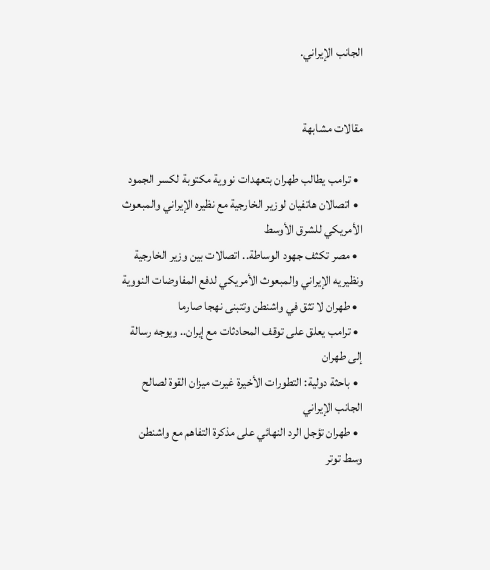الجانب الإيراني.


مقالات مشابهة

  • ترامب يطالب طهران بتعهدات نووية مكتوبة لكسر الجمود
  • اتصالان هاتفيان لوزير الخارجية مع نظيره الإيراني والمبعوث الأمريكي للشرق الأوسط
  • مصر تكثف جهود الوساطة.. اتصالات بين وزير الخارجية ونظيريه الإيراني والمبعوث الأمريكي لدفع المفاوضات النووية
  • طهران لا تثق في واشنطن وتتبنى نهجا صارما
  • ترامب يعلق على توقف المحادثات مع إيران.. ويوجه رسالة إلى طهران
  • باحثة دولية: التطورات الأخيرة غيرت ميزان القوة لصالح الجانب الإيراني
  • طهران تؤجل الرد النهائي على مذكرة التفاهم مع واشنطن وسط توتر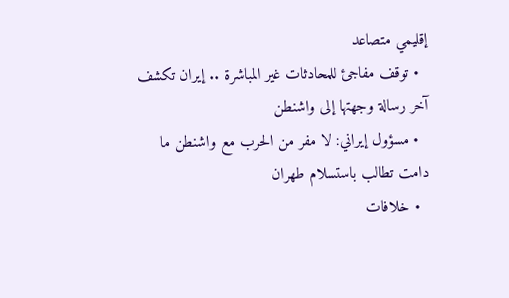إقليمي متصاعد
  • توقف مفاجئ للمحادثات غير المباشرة .. إيران تكشف آخر رسالة وجهتها إلى واشنطن
  • مسؤول إيراني: لا مفر من الحرب مع واشنطن ما دامت تطالب باستسلام طهران
  • خلافات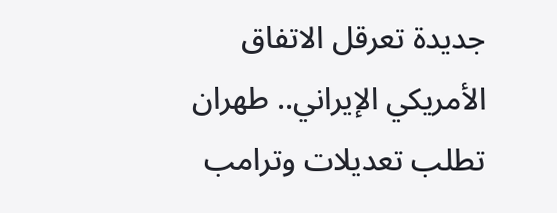جديدة تعرقل الاتفاق الأمريكي الإيراني.. طهران تطلب تعديلات وترامب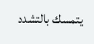يتمسك بالتشدد